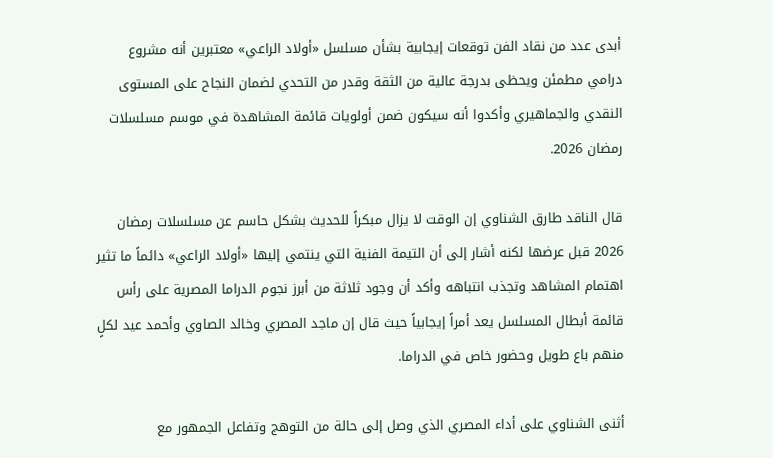أبدى عدد من نقاد الفن توقعات إيجابية بشأن مسلسل «أولاد الراعي» معتبرين أنه مشروع درامي مطمئن ويحظى بدرجة عالية من الثقة وقدر من التحدي لضمان النجاح على المستوى النقدي والجماهيري وأكدوا أنه سيكون ضمن أولويات قائمة المشاهدة في موسم مسلسلات رمضان 2026.

قال الناقد طارق الشناوي إن الوقت لا يزال مبكراً للحديث بشكل حاسم عن مسلسلات رمضان 2026 قبل عرضها لكنه أشار إلى أن التيمة الفنية التي ينتمي إليها «أولاد الراعي» دائماً ما تثير اهتمام المشاهد وتجذب انتباهه وأكد أن وجود ثلاثة من أبرز نجوم الدراما المصرية على رأس قائمة أبطال المسلسل يعد أمراً إيجابياً حيث قال إن ماجد المصري وخالد الصاوي وأحمد عيد لكلٍ منهم باع طويل وحضور خاص في الدراما.

أثنى الشناوي على أداء المصري الذي وصل إلى حالة من التوهج وتفاعل الجمهور مع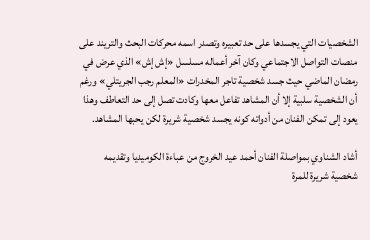الشخصيات التي يجسدها على حد تعبيره وتصدر اسمه محركات البحث والتريند على منصات التواصل الاجتماعي وكان آخر أعماله مسلسل «إش إش» الذي عرض في رمضان الماضي حيث جسد شخصية تاجر المخدرات «المعلم رجب الجريتلي» ورغم أن الشخصية سلبية إلا أن المشاهد تفاعل معها وكادت تصل إلى حد التعاطف وهذا يعود إلى تمكن الفنان من أدواته كونه يجسد شخصية شريرة لكن يحبها المشاهد.

أشاد الشناوي بمواصلة الفنان أحمد عيد الخروج من عباءة الكوميديا وتقديمه شخصية شريرة للمرة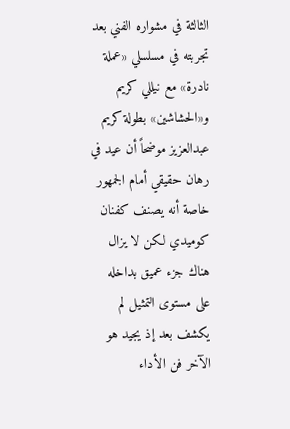الثالثة في مشواره الفني بعد تجربته في مسلسلي «عملة نادرة» مع نيللي كريم و«الحشاشين» بطولة كريم عبدالعزيز موضحاً أن عيد في رهان حقيقي أمام الجمهور خاصة أنه يصنف كفنان كوميدي لكن لا يزال هناك جزء عميق بداخله على مستوى التمثيل لم يكشف بعد إذ يجيد هو الآخر فن الأداء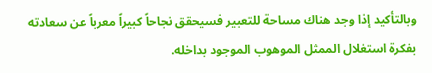وبالتأكيد إذا وجد هناك مساحة للتعبير فسيحقق نجاحاً كبيراً معرباً عن سعادته بفكرة استغلال الممثل الموهوب الموجود بداخله.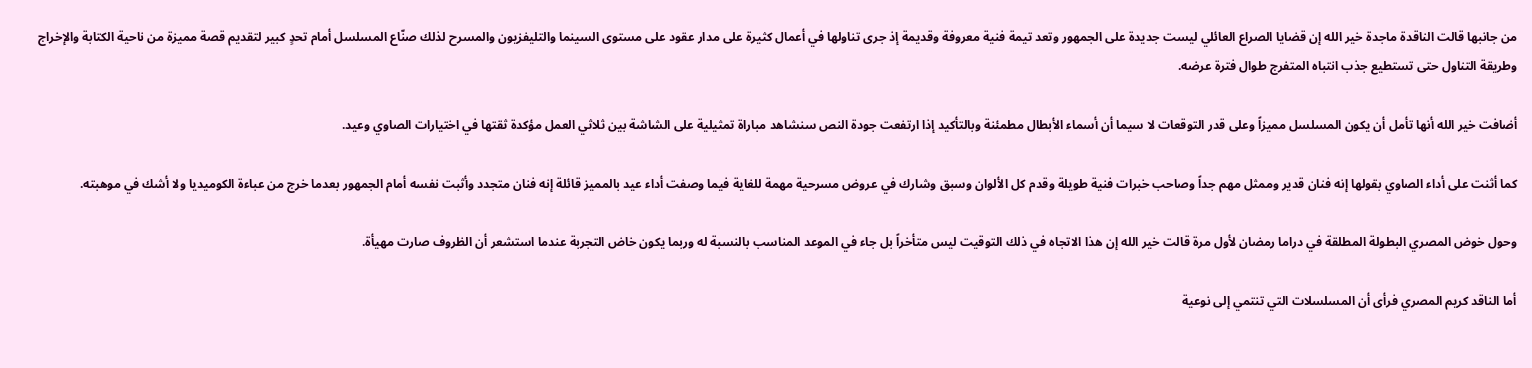من جانبها قالت الناقدة ماجدة خير الله إن قضايا الصراع العائلي ليست جديدة على الجمهور وتعد تيمة فنية معروفة وقديمة إذ جرى تناولها في أعمال كثيرة على مدار عقود على مستوى السينما والتليفزيون والمسرح لذلك صنّاع المسلسل أمام تحدٍ كبير لتقديم قصة مميزة من ناحية الكتابة والإخراج وطريقة التناول حتى تستطيع جذب انتباه المتفرج طوال فترة عرضه.

أضافت خير الله أنها تأمل أن يكون المسلسل مميزاً وعلى قدر التوقعات لا سيما أن أسماء الأبطال مطمئنة وبالتأكيد إذا ارتفعت جودة النص سنشاهد مباراة تمثيلية على الشاشة بين ثلاثي العمل مؤكدة ثقتها في اختيارات الصاوي وعيد.

كما أثنت على أداء الصاوي بقولها إنه فنان قدير وممثل مهم جداً وصاحب خبرات فنية طويلة وقدم كل الألوان وسبق وشارك في عروض مسرحية مهمة للغاية فيما وصفت أداء عيد بالمميز قائلة إنه فنان متجدد وأثبت نفسه أمام الجمهور بعدما خرج من عباءة الكوميديا ولا أشك في موهبته.

وحول خوض المصري البطولة المطلقة في دراما رمضان لأول مرة قالت خير الله إن هذا الاتجاه في ذلك التوقيت ليس متأخراً بل جاء في الموعد المناسب بالنسبة له وربما يكون خاض التجربة عندما استشعر أن الظروف صارت مهيأة.

أما الناقد كريم المصري فرأى أن المسلسلات التي تنتمي إلى نوعية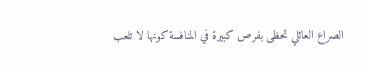الصراع العائلي تحظى بفرص كبيرة في المنافسة كونها لا تلعب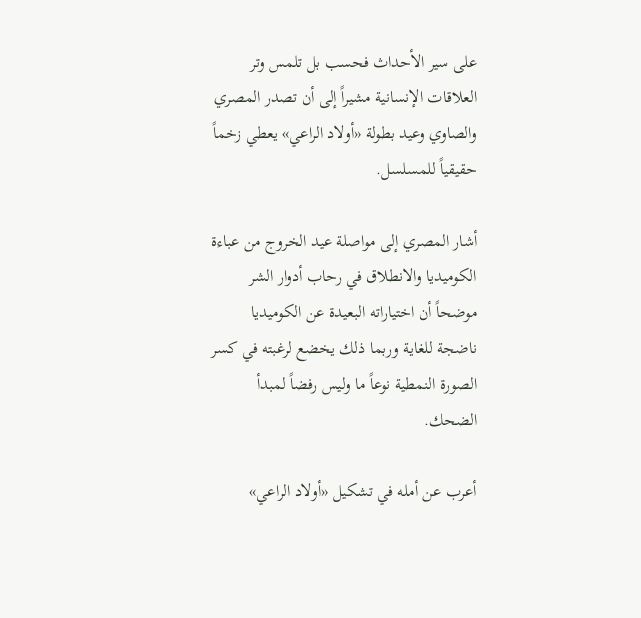على سير الأحداث فحسب بل تلمس وتر العلاقات الإنسانية مشيراً إلى أن تصدر المصري والصاوي وعيد بطولة «أولاد الراعي» يعطي زخماً حقيقياً للمسلسل.

أشار المصري إلى مواصلة عيد الخروج من عباءة الكوميديا والانطلاق في رحاب أدوار الشر موضحاً أن اختياراته البعيدة عن الكوميديا ناضجة للغاية وربما ذلك يخضع لرغبته في كسر الصورة النمطية نوعاً ما وليس رفضاً لمبدأ الضحك.

أعرب عن أمله في تشكيل «أولاد الراعي»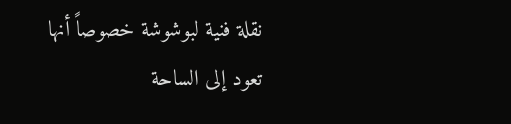نقلة فنية لبوشوشة خصوصاً أنها تعود إلى الساحة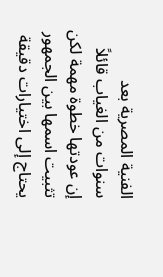الفنية المصرية بعد سنوات من الغياب قائلاً إن عودتها خطوة مهمة لكن تثبيت اسمها بين الجمهور يحتاج إلى اختيارات دقيقة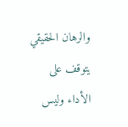والرهان الحقيقي يتوقف على الأداء وليس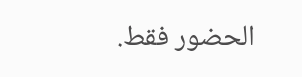الحضور فقط.